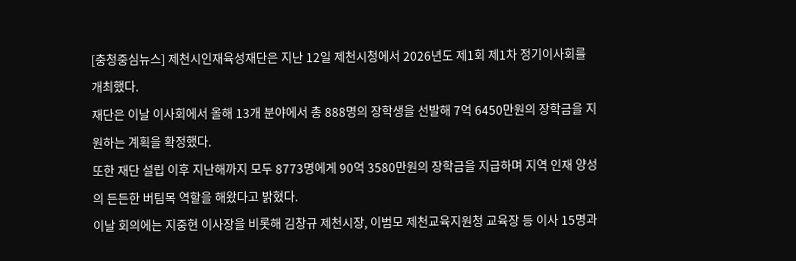[충청중심뉴스] 제천시인재육성재단은 지난 12일 제천시청에서 2026년도 제1회 제1차 정기이사회를 개최했다.
재단은 이날 이사회에서 올해 13개 분야에서 총 888명의 장학생을 선발해 7억 6450만원의 장학금을 지원하는 계획을 확정했다.
또한 재단 설립 이후 지난해까지 모두 8773명에게 90억 3580만원의 장학금을 지급하며 지역 인재 양성의 든든한 버팀목 역할을 해왔다고 밝혔다.
이날 회의에는 지중현 이사장을 비롯해 김창규 제천시장, 이범모 제천교육지원청 교육장 등 이사 15명과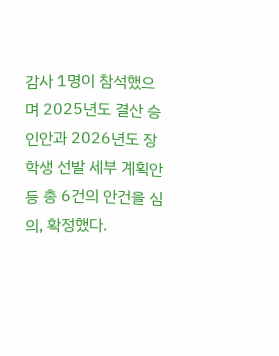감사 1명이 참석했으며 2025년도 결산 승인안과 2026년도 장학생 선발 세부 계획안 등 총 6건의 안건을 심의, 확정했다.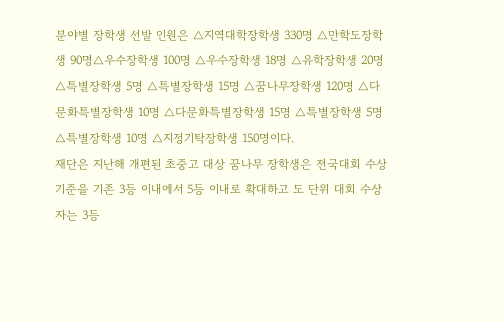분야별 장학생 선발 인원은 △지역대학장학생 330명 △만학도장학생 90명△우수장학생 100명 △우수장학생 18명 △유학장학생 20명 △특별장학생 5명 △특별장학생 15명 △꿈나무장학생 120명 △다문화특별장학생 10명 △다문화특별장학생 15명 △특별장학생 5명 △특별장학생 10명 △지정기탁장학생 150명이다.
재단은 지난해 개편된 초중고 대상 꿈나무 장학생은 전국대회 수상 기준을 기존 3등 이내에서 5등 이내로 확대하고 도 단위 대회 수상자는 3등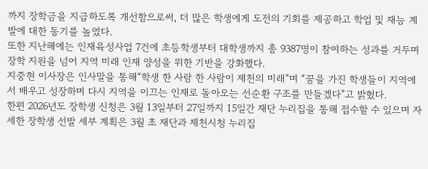까지 장학금을 지급하도록 개선함으로써, 더 많은 학생에게 도전의 기회를 제공하고 학업 및 재능 계발에 대한 동기를 높였다.
또한 지난해에는 인재육성사업 7건에 초등학생부터 대학생까지 총 9387명이 참여하는 성과를 거두며 장학 지원을 넘어 지역 미래 인재 양성을 위한 기반을 강화했다.
지중현 이사장은 인사말을 통해“학생 한 사람 한 사람이 제천의 미래”며 “꿈을 가진 학생들이 지역에서 배우고 성장하며 다시 지역을 이끄는 인재로 돌아오는 선순환 구조를 만들겠다”고 밝혔다.
한편 2026년도 장학생 신청은 3월 13일부터 27일까지 15일간 재단 누리집을 통해 접수할 수 있으며 자세한 장학생 선발 세부 계획은 3월 초 재단과 제천시청 누리집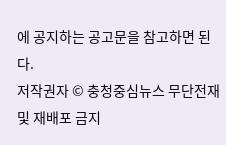에 공지하는 공고문을 참고하면 된다.
저작권자 © 충청중심뉴스 무단전재 및 재배포 금지